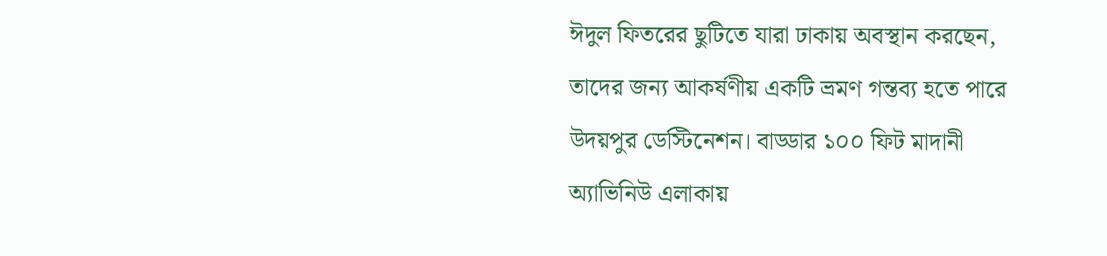ঈদুল ফিতরের ছুটিতে যারা ঢাকায় অবস্থান করছেন, তাদের জন্য আকর্ষণীয় একটি ভ্রমণ গন্তব্য হতে পারে উদয়পুর ডেস্টিনেশন। বাড্ডার ১০০ ফিট মাদানী অ্যাভিনিউ এলাকায়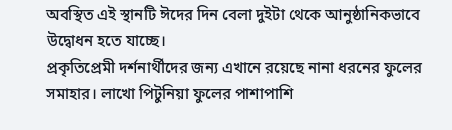অবস্থিত এই স্থানটি ঈদের দিন বেলা দুইটা থেকে আনুষ্ঠানিকভাবে উদ্বোধন হতে যাচ্ছে।
প্রকৃতিপ্রেমী দর্শনার্থীদের জন্য এখানে রয়েছে নানা ধরনের ফুলের সমাহার। লাখো পিটুনিয়া ফুলের পাশাপাশি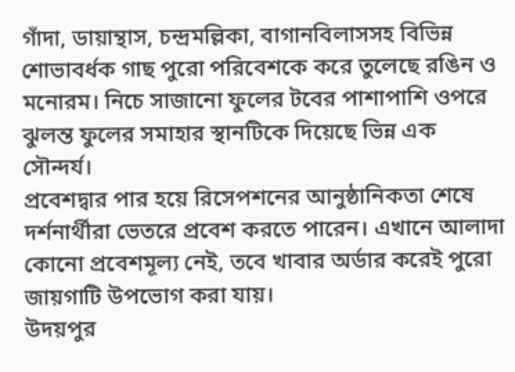গাঁদা, ডায়ান্থাস, চন্দ্রমল্লিকা, বাগানবিলাসসহ বিভিন্ন শোভাবর্ধক গাছ পুরো পরিবেশকে করে তুলেছে রঙিন ও মনোরম। নিচে সাজানো ফুলের টবের পাশাপাশি ওপরে ঝুলন্ত ফুলের সমাহার স্থানটিকে দিয়েছে ভিন্ন এক সৌন্দর্য।
প্রবেশদ্বার পার হয়ে রিসেপশনের আনুষ্ঠানিকতা শেষে দর্শনার্থীরা ভেতরে প্রবেশ করতে পারেন। এখানে আলাদা কোনো প্রবেশমূল্য নেই, তবে খাবার অর্ডার করেই পুরো জায়গাটি উপভোগ করা যায়।
উদয়পুর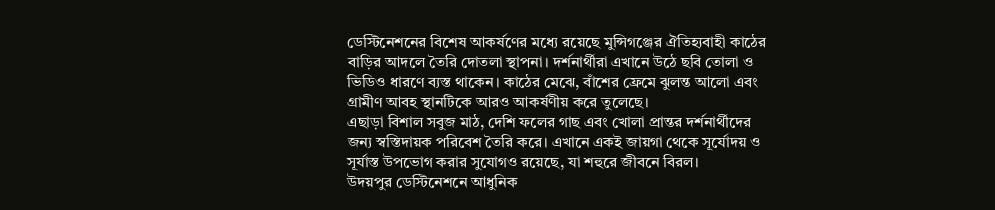ডেস্টিনেশনের বিশেষ আকর্ষণের মধ্যে রয়েছে মুন্সিগঞ্জের ঐতিহ্যবাহী কাঠের বাড়ির আদলে তৈরি দোতলা স্থাপনা। দর্শনার্থীরা এখানে উঠে ছবি তোলা ও ভিডিও ধারণে ব্যস্ত থাকেন। কাঠের মেঝে, বাঁশের ফ্রেমে ঝুলন্ত আলো এবং গ্রামীণ আবহ স্থানটিকে আরও আকর্ষণীয় করে তুলেছে।
এছাড়া বিশাল সবুজ মাঠ, দেশি ফলের গাছ এবং খোলা প্রান্তর দর্শনার্থীদের জন্য স্বস্তিদায়ক পরিবেশ তৈরি করে। এখানে একই জায়গা থেকে সূর্যোদয় ও সূর্যাস্ত উপভোগ করার সুযোগও রয়েছে, যা শহুরে জীবনে বিরল।
উদয়পুর ডেস্টিনেশনে আধুনিক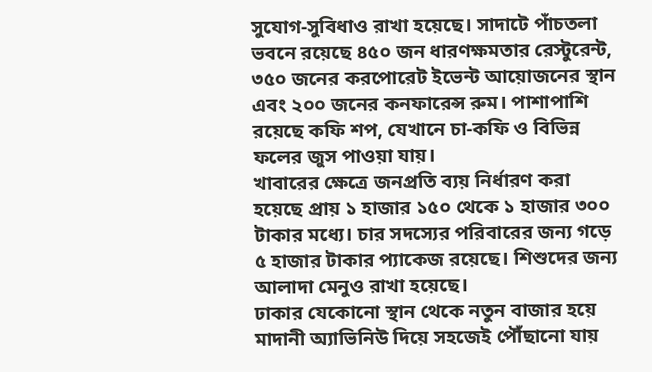সুযোগ-সুবিধাও রাখা হয়েছে। সাদাটে পাঁচতলা ভবনে রয়েছে ৪৫০ জন ধারণক্ষমতার রেস্টুরেন্ট, ৩৫০ জনের করপোরেট ইভেন্ট আয়োজনের স্থান এবং ২০০ জনের কনফারেন্স রুম। পাশাপাশি রয়েছে কফি শপ, যেখানে চা-কফি ও বিভিন্ন ফলের জুস পাওয়া যায়।
খাবারের ক্ষেত্রে জনপ্রতি ব্যয় নির্ধারণ করা হয়েছে প্রায় ১ হাজার ১৫০ থেকে ১ হাজার ৩০০ টাকার মধ্যে। চার সদস্যের পরিবারের জন্য গড়ে ৫ হাজার টাকার প্যাকেজ রয়েছে। শিশুদের জন্য আলাদা মেনুও রাখা হয়েছে।
ঢাকার যেকোনো স্থান থেকে নতুন বাজার হয়ে মাদানী অ্যাভিনিউ দিয়ে সহজেই পৌঁছানো যায়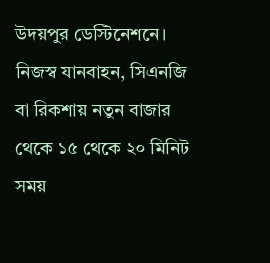উদয়পুর ডেস্টিনেশনে। নিজস্ব যানবাহন, সিএনজি বা রিকশায় নতুন বাজার থেকে ১৫ থেকে ২০ মিনিট সময়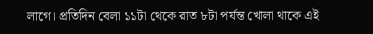লাগে। প্রতিদিন বেলা ১১টা থেকে রাত ৮টা পর্যন্ত খোলা থাকে এই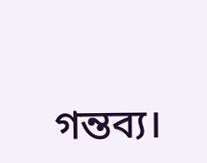গন্তব্য।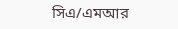সিএ/এমআর